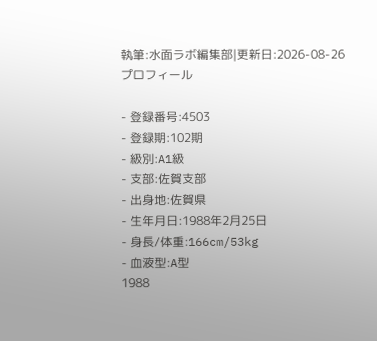執筆:水面ラボ編集部|更新日:2026-08-26
プロフィール

- 登録番号:4503
- 登録期:102期
- 級別:A1級
- 支部:佐賀支部
- 出身地:佐賀県
- 生年月日:1988年2月25日
- 身長/体重:166cm/53kg
- 血液型:A型
1988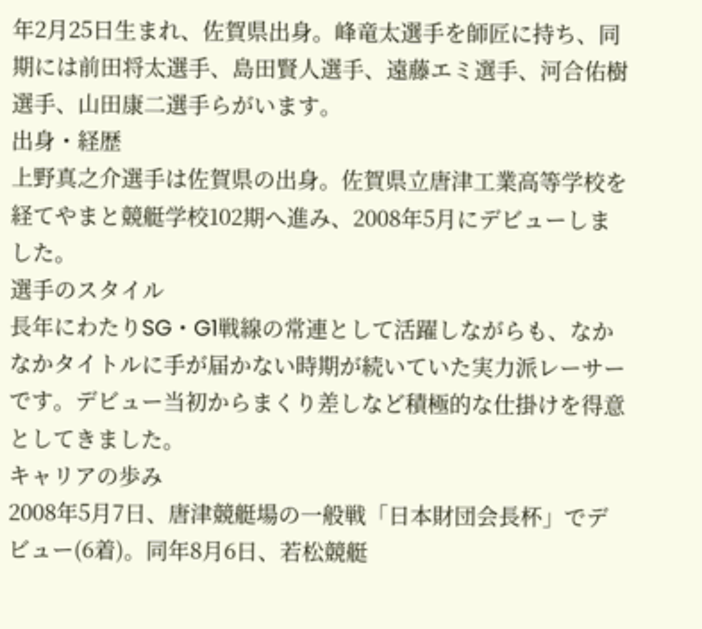年2月25日生まれ、佐賀県出身。峰竜太選手を師匠に持ち、同期には前田将太選手、島田賢人選手、遠藤エミ選手、河合佑樹選手、山田康二選手らがいます。
出身・経歴
上野真之介選手は佐賀県の出身。佐賀県立唐津工業高等学校を経てやまと競艇学校102期へ進み、2008年5月にデビューしました。
選手のスタイル
長年にわたりSG・G1戦線の常連として活躍しながらも、なかなかタイトルに手が届かない時期が続いていた実力派レーサーです。デビュー当初からまくり差しなど積極的な仕掛けを得意としてきました。
キャリアの歩み
2008年5月7日、唐津競艇場の一般戦「日本財団会長杯」でデビュー(6着)。同年8月6日、若松競艇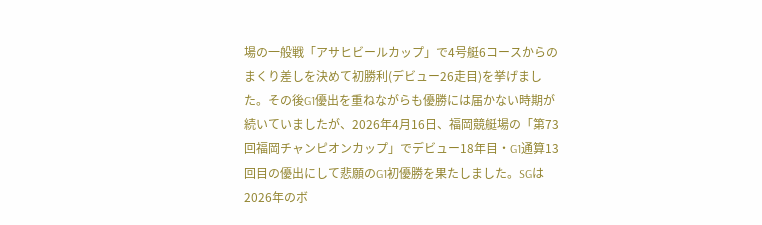場の一般戦「アサヒビールカップ」で4号艇6コースからのまくり差しを決めて初勝利(デビュー26走目)を挙げました。その後G1優出を重ねながらも優勝には届かない時期が続いていましたが、2026年4月16日、福岡競艇場の「第73回福岡チャンピオンカップ」でデビュー18年目・G1通算13回目の優出にして悲願のG1初優勝を果たしました。SGは2026年のボ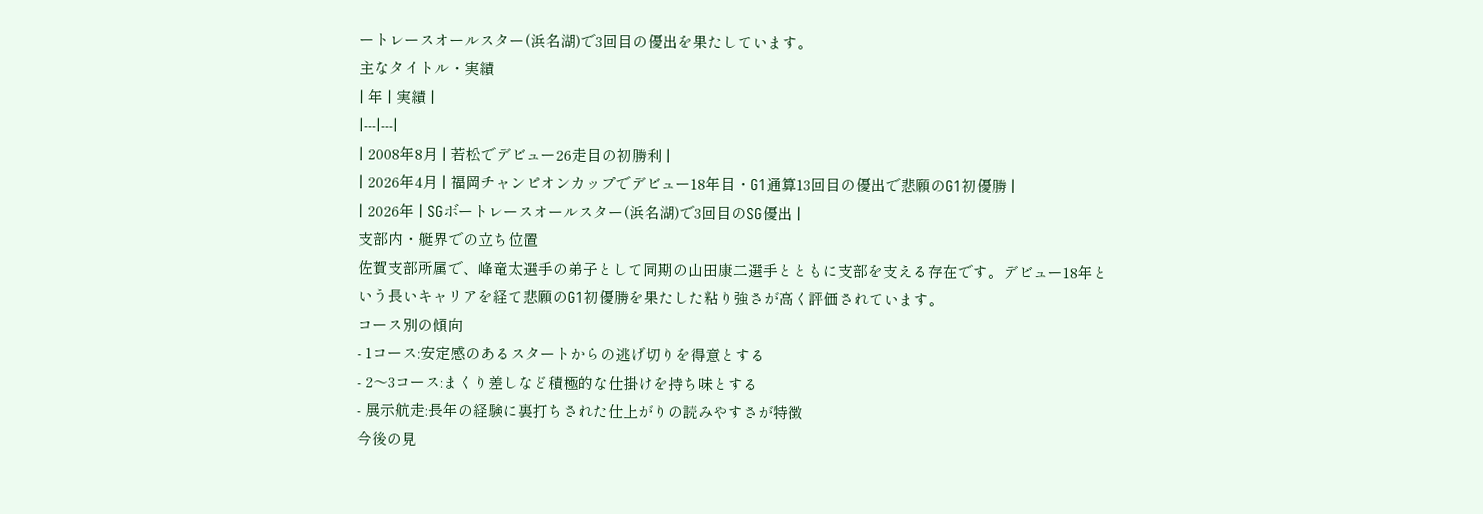ートレースオールスター(浜名湖)で3回目の優出を果たしています。
主なタイトル・実績
| 年 | 実績 |
|---|---|
| 2008年8月 | 若松でデビュー26走目の初勝利 |
| 2026年4月 | 福岡チャンピオンカップでデビュー18年目・G1通算13回目の優出で悲願のG1初優勝 |
| 2026年 | SGボートレースオールスター(浜名湖)で3回目のSG優出 |
支部内・艇界での立ち位置
佐賀支部所属で、峰竜太選手の弟子として同期の山田康二選手とともに支部を支える存在です。デビュー18年という長いキャリアを経て悲願のG1初優勝を果たした粘り強さが高く評価されています。
コース別の傾向
- 1コース:安定感のあるスタートからの逃げ切りを得意とする
- 2〜3コース:まくり差しなど積極的な仕掛けを持ち味とする
- 展示航走:長年の経験に裏打ちされた仕上がりの読みやすさが特徴
今後の見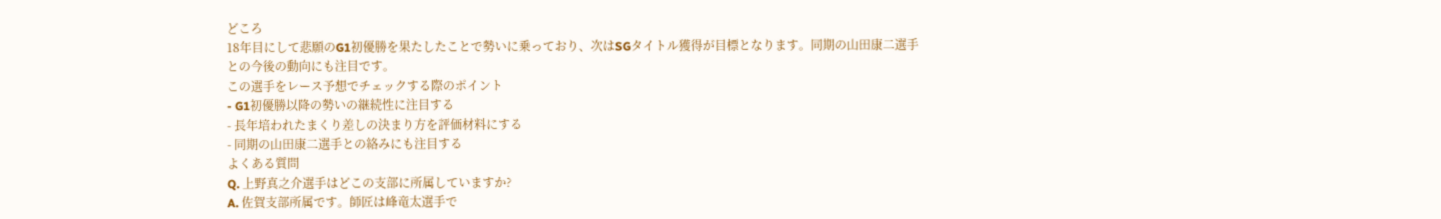どころ
18年目にして悲願のG1初優勝を果たしたことで勢いに乗っており、次はSGタイトル獲得が目標となります。同期の山田康二選手との今後の動向にも注目です。
この選手をレース予想でチェックする際のポイント
- G1初優勝以降の勢いの継続性に注目する
- 長年培われたまくり差しの決まり方を評価材料にする
- 同期の山田康二選手との絡みにも注目する
よくある質問
Q. 上野真之介選手はどこの支部に所属していますか?
A. 佐賀支部所属です。師匠は峰竜太選手で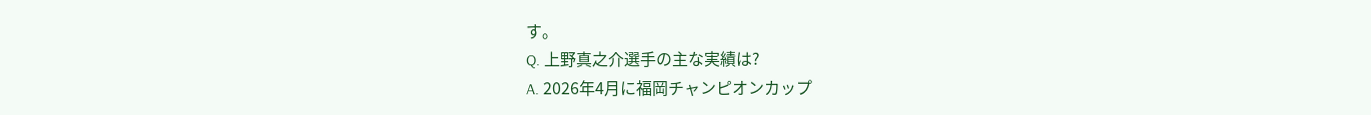す。
Q. 上野真之介選手の主な実績は?
A. 2026年4月に福岡チャンピオンカップ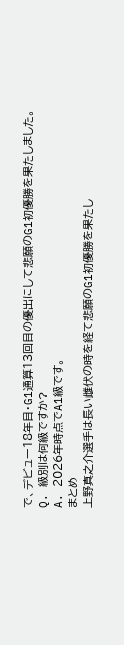で、デビュー18年目・G1通算13回目の優出にして悲願のG1初優勝を果たしました。
Q. 級別は何級ですか?
A. 2026年時点でA1級です。
まとめ
上野真之介選手は長い雌伏の時を経て悲願のG1初優勝を果たし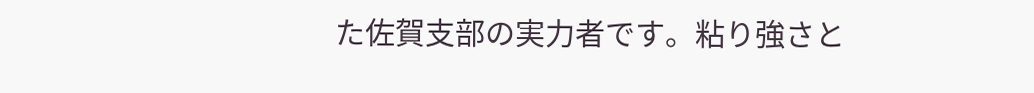た佐賀支部の実力者です。粘り強さと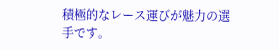積極的なレース運びが魅力の選手です。